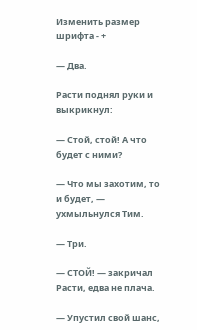Изменить размер шрифта - +

— Два.

Расти поднял руки и выкрикнул:

— Стой, стой! А что будет с ними?

— Что мы захотим, то и будет, — ухмыльнулся Тим.

— Три.

— СТОЙ! — закричал Расти, едва не плача.

— Упустил свой шанс,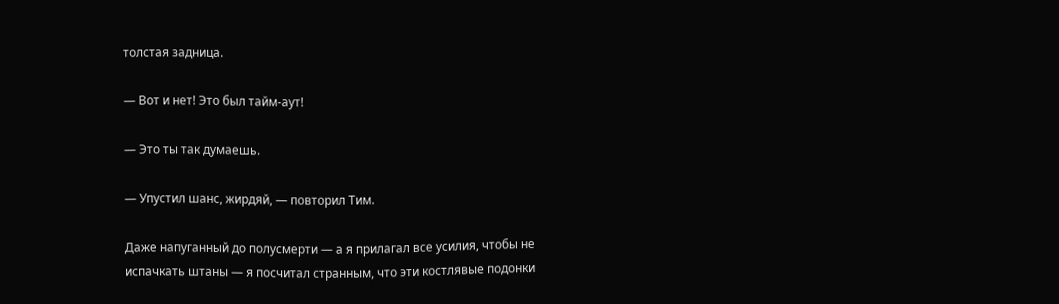толстая задница.

— Вот и нет! Это был тайм-аут!

— Это ты так думаешь.

— Упустил шанс, жирдяй, — повторил Тим.

Даже напуганный до полусмерти — а я прилагал все усилия, чтобы не испачкать штаны — я посчитал странным, что эти костлявые подонки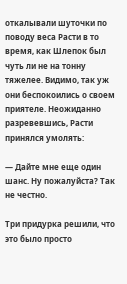откалывали шуточки по поводу веса Расти в то время, как Шлепок был чуть ли не на тонну тяжелее. Видимо, так уж они беспокоились о своем приятеле. Неожиданно разревевшись, Расти принялся умолять:

— Дайте мне еще один шанс. Ну пожалуйста? Так не честно.

Три придурка решили, что это было просто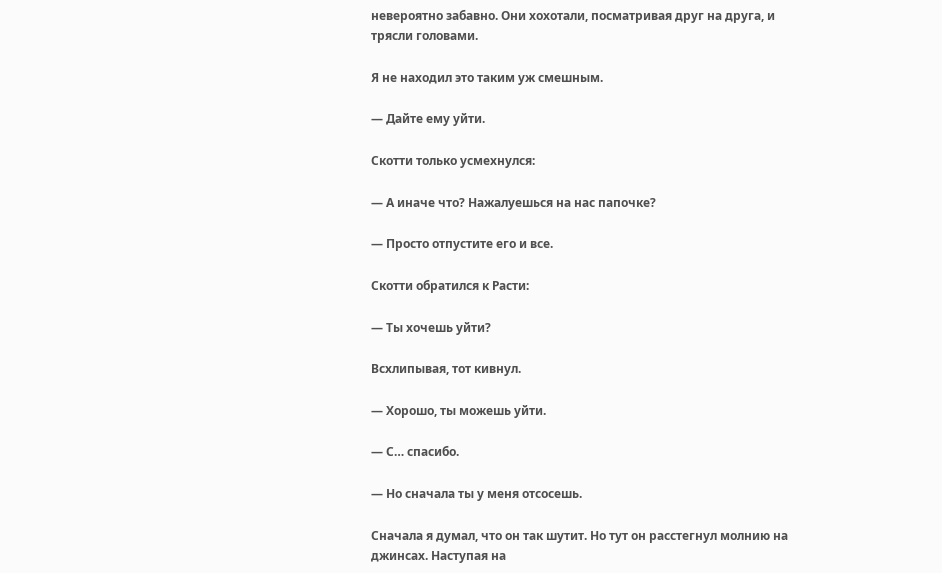невероятно забавно. Они хохотали, посматривая друг на друга, и трясли головами.

Я не находил это таким уж смешным.

— Дайте ему уйти.

Скотти только усмехнулся:

— А иначе что? Нажалуешься на нас папочке?

— Просто отпустите его и все.

Скотти обратился к Расти:

— Ты хочешь уйти?

Всхлипывая, тот кивнул.

— Хорошо, ты можешь уйти.

— С… спасибо.

— Но сначала ты у меня отсосешь.

Сначала я думал, что он так шутит. Но тут он расстегнул молнию на джинсах. Наступая на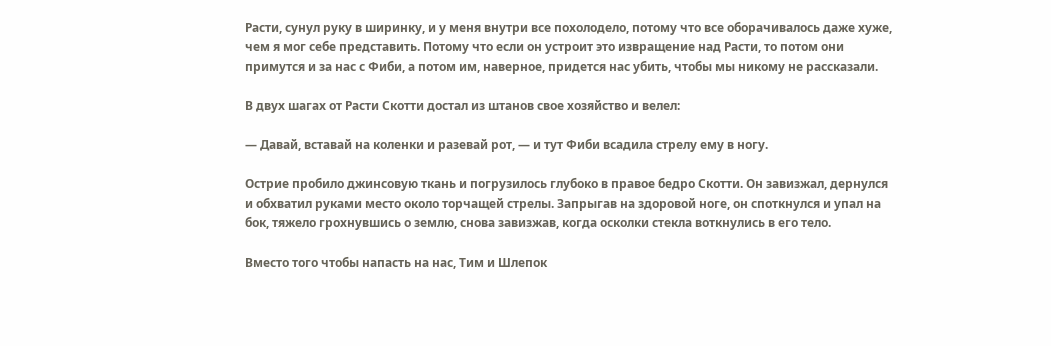Расти, сунул руку в ширинку, и у меня внутри все похолодело, потому что все оборачивалось даже хуже, чем я мог себе представить. Потому что если он устроит это извращение над Расти, то потом они примутся и за нас с Фиби, а потом им, наверное, придется нас убить, чтобы мы никому не рассказали.

В двух шагах от Расти Скотти достал из штанов свое хозяйство и велел:

— Давай, вставай на коленки и разевай рот, — и тут Фиби всадила стрелу ему в ногу.

Острие пробило джинсовую ткань и погрузилось глубоко в правое бедро Скотти. Он завизжал, дернулся и обхватил руками место около торчащей стрелы. Запрыгав на здоровой ноге, он споткнулся и упал на бок, тяжело грохнувшись о землю, снова завизжав, когда осколки стекла воткнулись в его тело.

Вместо того чтобы напасть на нас, Тим и Шлепок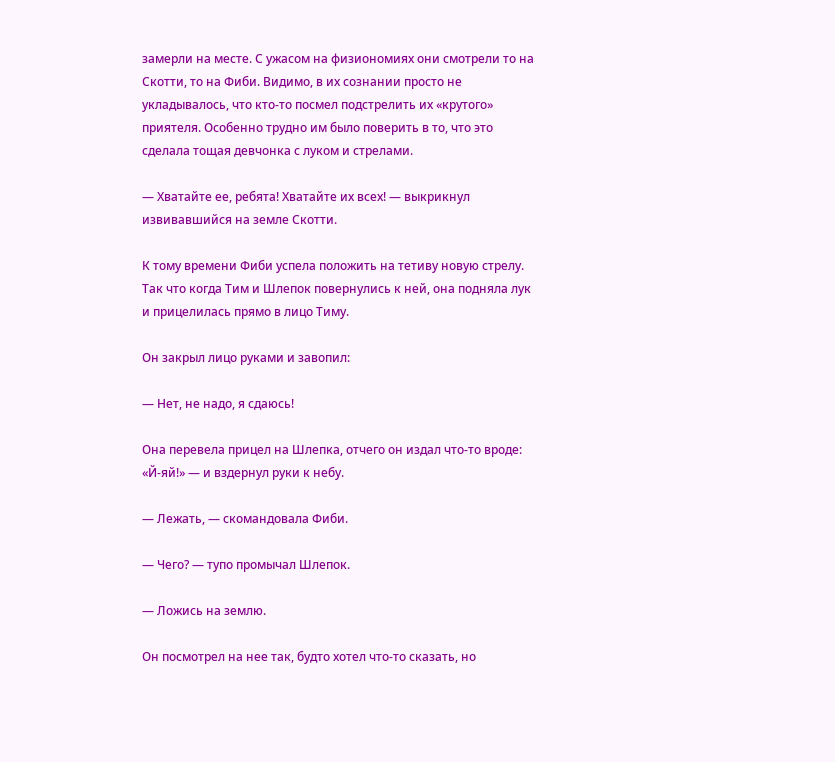замерли на месте. С ужасом на физиономиях они смотрели то на Скотти, то на Фиби. Видимо, в их сознании просто не укладывалось, что кто-то посмел подстрелить их «крутого» приятеля. Особенно трудно им было поверить в то, что это сделала тощая девчонка с луком и стрелами.

— Хватайте ее, ребята! Хватайте их всех! — выкрикнул извивавшийся на земле Скотти.

К тому времени Фиби успела положить на тетиву новую стрелу. Так что когда Тим и Шлепок повернулись к ней, она подняла лук и прицелилась прямо в лицо Тиму.

Он закрыл лицо руками и завопил:

— Нет, не надо, я сдаюсь!

Она перевела прицел на Шлепка, отчего он издал что-то вроде: «Й-яй!» — и вздернул руки к небу.

— Лежать, — скомандовала Фиби.

— Чего? — тупо промычал Шлепок.

— Ложись на землю.

Он посмотрел на нее так, будто хотел что-то сказать, но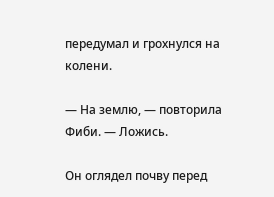передумал и грохнулся на колени.

— На землю, — повторила Фиби. — Ложись.

Он оглядел почву перед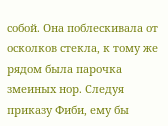собой. Она поблескивала от осколков стекла, к тому же рядом была парочка змеиных нор. Следуя приказу Фиби, ему бы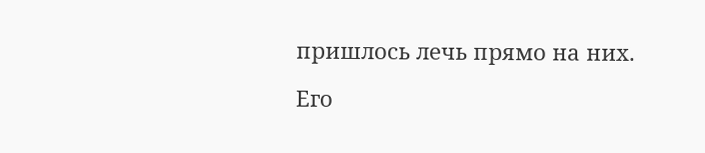пришлось лечь прямо на них.

Его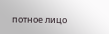потное лицо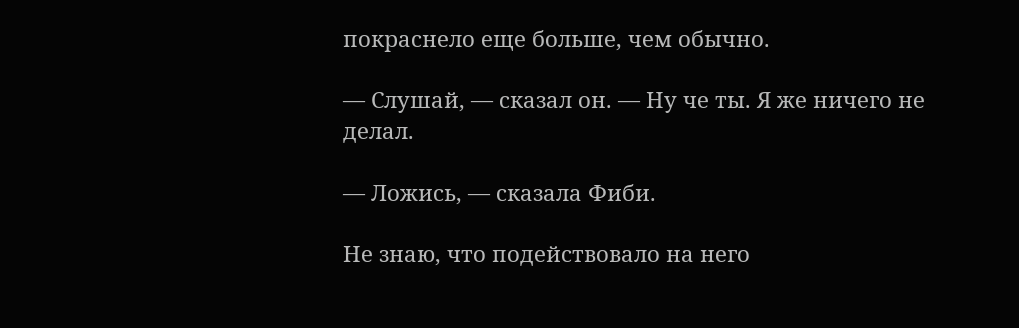покраснело еще больше, чем обычно.

— Слушай, — сказал он. — Ну че ты. Я же ничего не делал.

— Ложись, — сказала Фиби.

Не знаю, что подействовало на него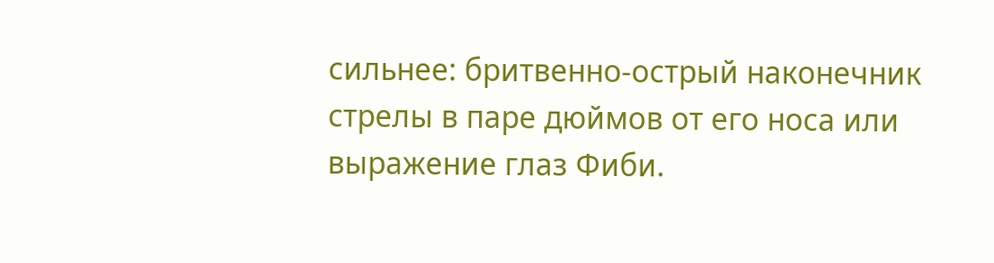сильнее: бритвенно-острый наконечник стрелы в паре дюймов от его носа или выражение глаз Фиби.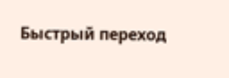Быстрый переход